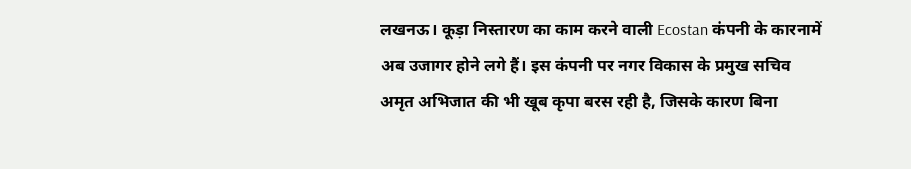लखनऊ। कूड़ा निस्तारण का काम करने वाली Ecostan कंपनी के कारनामें अब उजागर होने लगे हैं। इस कंपनी पर नगर विकास के प्रमुख सचिव अमृत अभिजात की भी खूब कृपा बरस रही है, जिसके कारण बिना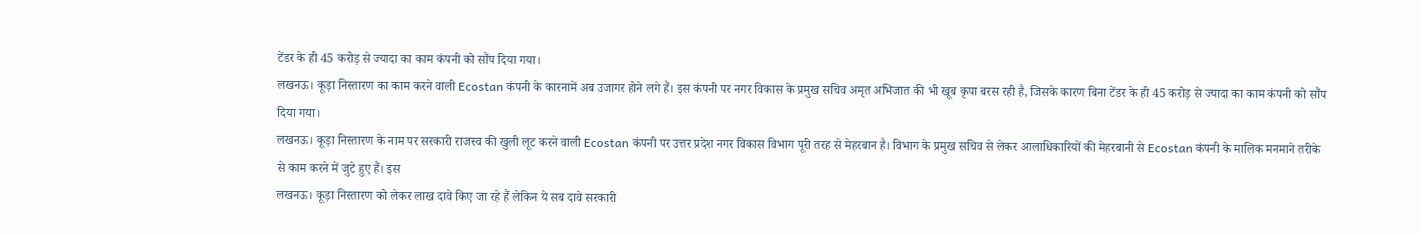टेंडर के ही 45 करोड़ से ज्यादा का काम कंपनी को सौंप दिया गया।
लखनऊ। कूड़ा निस्तारण का काम करने वाली Ecostan कंपनी के कारनामें अब उजागर होने लगे हैं। इस कंपनी पर नगर विकास के प्रमुख सचिव अमृत अभिजात की भी खूब कृपा बरस रही है, जिसके कारण बिना टेंडर के ही 45 करोड़ से ज्यादा का काम कंपनी को सौंप दिया गया।
लखनऊ। कूड़ा निस्तारण के नाम पर सरकारी राजस्व की खुली लूट करने वाली Ecostan कंपनी पर उत्तर प्रदेश नगर विकास विभाग पूरी तरह से मेहरबान है। विभाग के प्रमुख सचिव से लेकर आलाधिकारियों की मेहरबानी से Ecostan कंपनी के मालिक मनमाने तरीके से काम करने में जुटे हुए हैं। इस
लखनऊ। कूड़ा निस्तारण को लेकर लाख दावे किए जा रहे हैं लेकिन ये सब दावे सरकारी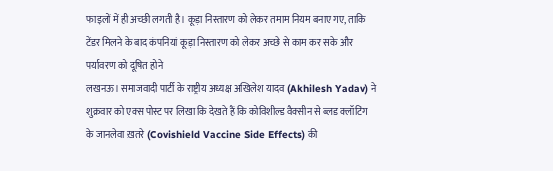फाइलों में ही अच्छी लगती है। कूड़ा निस्तारण को लेकर तमाम नियम बनाए गए, ताकि टेंडर मिलने के बाद कंपनियां कूड़ा निस्तारण को लेकर अच्छे से काम कर सके और पर्यावरण को दूषित होने
लखनऊ। समाजवादी पार्टी के राष्ट्रीय अध्यक्ष अखिलेश यादव (Akhilesh Yadav) ने शुक्रवार को एक्स पोस्ट पर लिखा कि देखते हैं कि कोविशील्ड वैक्सीन से ब्लड क्लॉटिंग के जानलेवा ख़तरे (Covishield Vaccine Side Effects) की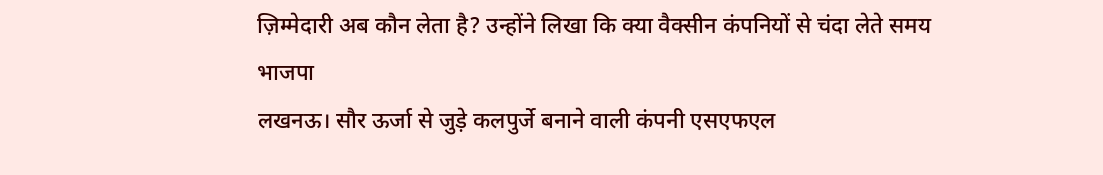ज़िम्मेदारी अब कौन लेता है? उन्होंने लिखा कि क्या वैक्सीन कंपनियों से चंदा लेते समय भाजपा
लखनऊ। सौर ऊर्जा से जुड़े कलपुर्जे बनाने वाली कंपनी एसएफएल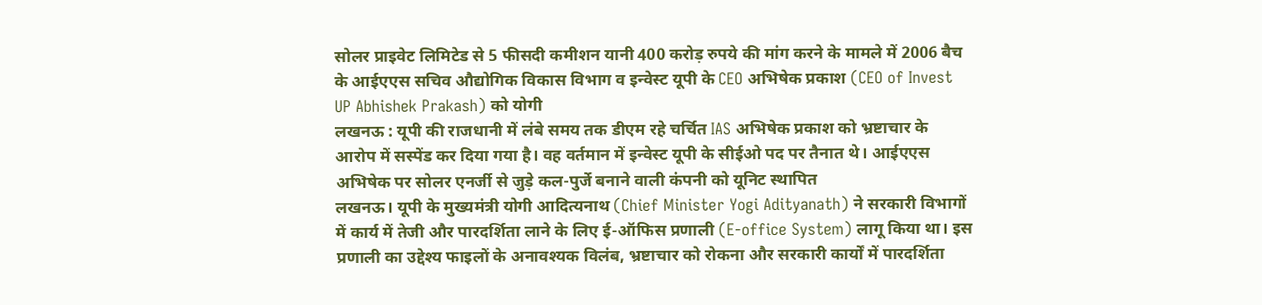सोलर प्राइवेट लिमिटेड से 5 फीसदी कमीशन यानी 400 करोड़ रुपये की मांग करने के मामले में 2006 बैच के आईएएस सचिव औद्योगिक विकास विभाग व इन्वेस्ट यूपी के CEO अभिषेक प्रकाश (CEO of Invest UP Abhishek Prakash) को योगी
लखनऊ : यूपी की राजधानी में लंबे समय तक डीएम रहे चर्चित IAS अभिषेक प्रकाश को भ्रष्टाचार के आरोप में सस्पेंड कर दिया गया है। वह वर्तमान में इन्वेस्ट यूपी के सीईओ पद पर तैनात थे। आईएएस अभिषेक पर सोलर एनर्जी से जुड़े कल-पुर्जे बनाने वाली कंपनी को यूनिट स्थापित
लखनऊ। यूपी के मुख्यमंत्री योगी आदित्यनाथ (Chief Minister Yogi Adityanath) ने सरकारी विभागों में कार्य में तेजी और पारदर्शिता लाने के लिए ई-ऑफिस प्रणाली (E-office System) लागू किया था। इस प्रणाली का उद्देश्य फाइलों के अनावश्यक विलंब, भ्रष्टाचार को रोकना और सरकारी कार्यों में पारदर्शिता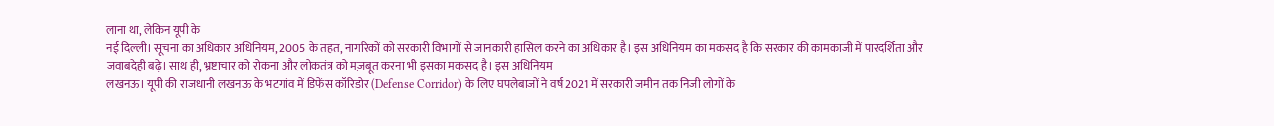लाना था, लेकिन यूपी के
नई दिल्ली। सूचना का अधिकार अधिनियम, 2005 के तहत, नागरिकों को सरकारी विभागों से जानकारी हासिल करने का अधिकार है। इस अधिनियम का मकसद है कि सरकार की कामकाजी में पारदर्शिता और जवाबदेही बढ़े। साथ ही, भ्रष्टाचार को रोकना और लोकतंत्र को मज़बूत करना भी इसका मकसद है। इस अधिनियम
लखनऊ। यूपी की राजधानी लखनऊ के भटगांव में डिफेंस कॉरिडोर (Defense Corridor) के लिए घपलेबाजों ने वर्ष 2021 में सरकारी जमीन तक निजी लोगों के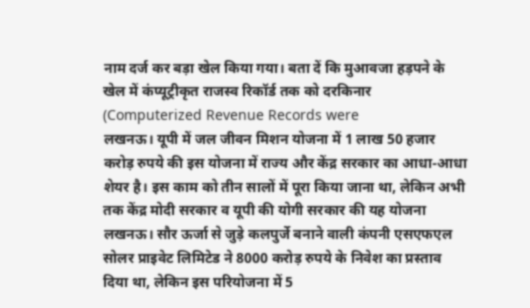नाम दर्ज कर बड़ा खेल किया गया। बता दें कि मुआवजा हड़पने के खेल में कंप्यूट्रीकृत राजस्व रिकॉर्ड तक को दरकिनार (Computerized Revenue Records were
लखनऊ। यूपी में जल जीवन मिशन योजना में 1 लाख 50 हजार करोड़ रुपये की इस योजना में राज्य और केंद्र सरकार का आधा-आधा शेयर है। इस काम को तीन सालों में पूरा किया जाना था, लेकिन अभी तक केंद्र मोदी सरकार व यूपी की योगी सरकार की यह योजना
लखनऊ। सौर ऊर्जा से जुड़े कलपुर्जे बनाने वाली कंपनी एसएफएल सोलर प्राइवेट लिमिटेड ने 8000 करोड़ रुपये के निवेश का प्रस्ताव दिया था, लेकिन इस परियोजना में 5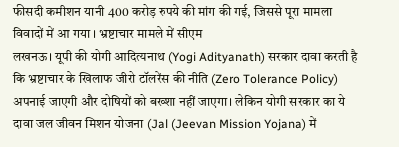फीसदी कमीशन यानी 400 करोड़ रुपये की मांग की गई, जिससे पूरा मामला विवादों में आ गया । भ्रष्टाचार मामले में सीएम
लखनऊ। यूपी की योगी आदित्यनाथ (Yogi Adityanath) सरकार दावा करती है कि भ्रष्टाचार के खिलाफ जीरो टॉलरेंस की नीति (Zero Tolerance Policy) अपनाई जाएगी और दोषियों को बख्शा नहीं जाएगा। लेकिन योगी सरकार का ये दावा जल जीवन मिशन योजना (Jal (Jeevan Mission Yojana) में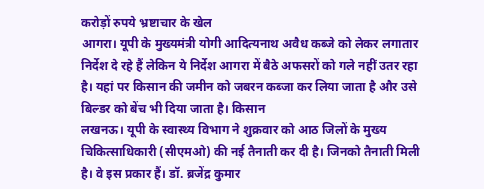करोड़ों रुपये भ्रष्टाचार के खेल
आगरा। यूपी के मुख्यमंत्री योगी आदित्यनाथ अवैध कब्जे को लेकर लगातार निर्देश दे रहे हैं लेकिन ये निर्देश आगरा में बैठे अफसरों को गले नहीं उतर रहा है। यहां पर किसान की जमीन को जबरन कब्जा कर लिया जाता है और उसे बिल्डर को बेंच भी दिया जाता है। किसान
लखनऊ। यूपी के स्वास्थ्य विभाग ने शुक्रवार को आठ जिलों के मुख्य चिकित्साधिकारी (सीएमओ) की नई तैनाती कर दी है। जिनको तैनाती मिली है। वे इस प्रकार हैं। डॉ. ब्रजेंद्र कुमार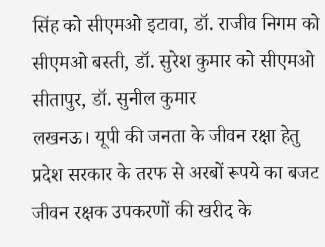सिंह को सीएमओ इटावा, डॉ. राजीव निगम को सीएमओ बस्ती, डॉ. सुरेश कुमार को सीएमओ सीतापुर, डॉ. सुनील कुमार
लखनऊ। यूपी की जनता के जीवन रक्षा हेतु प्रदेश सरकार के तरफ से अरबों रूपये का बजट जीवन रक्षक उपकरणों की खरीद के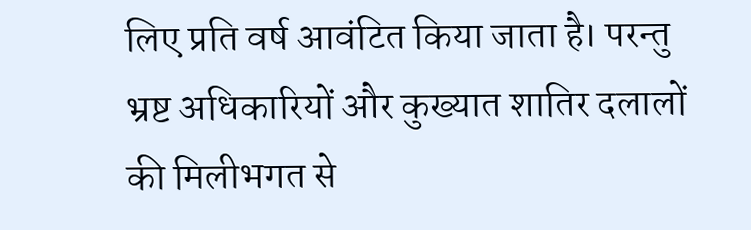लिए प्रति वर्ष आवंटित किया जाता है। परन्तु भ्रष्ट अधिकारियों और कुख्यात शातिर दलालों की मिलीभगत से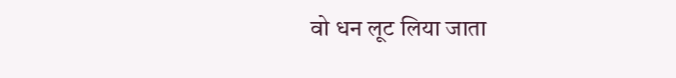वो धन लूट लिया जाता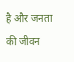है और जनता की जीवन